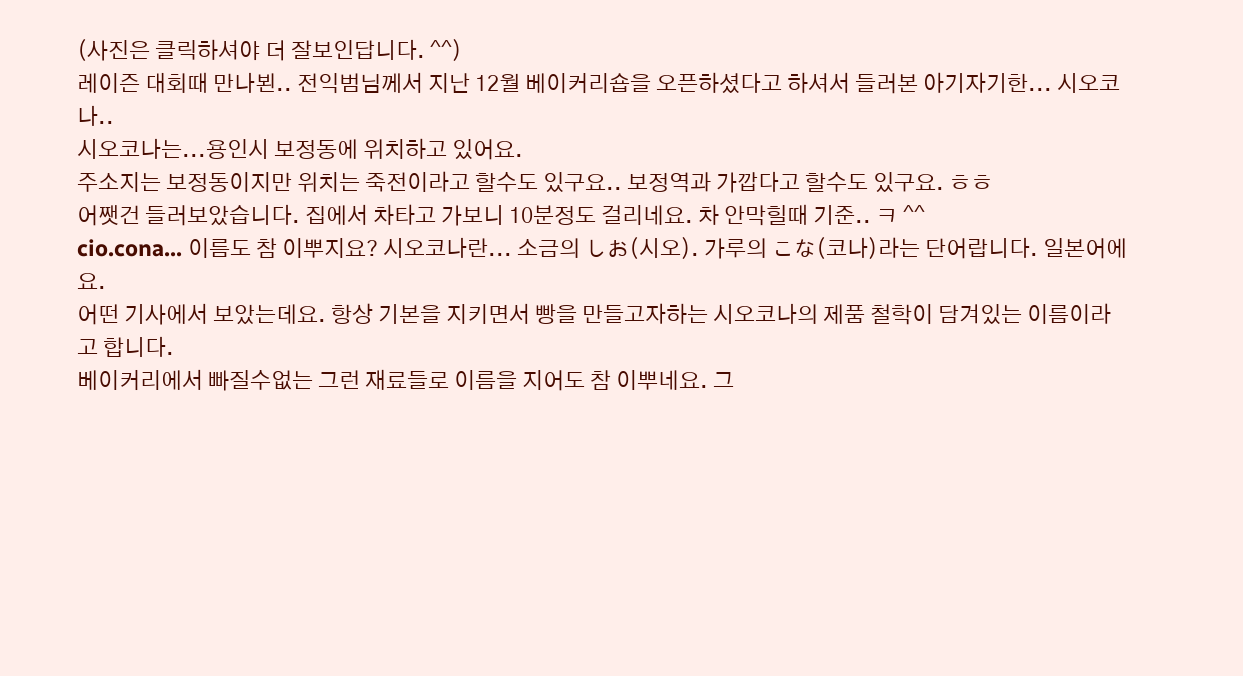(사진은 클릭하셔야 더 잘보인답니다. ^^)
레이즌 대회때 만나뵌.. 전익범님께서 지난 12월 베이커리숍을 오픈하셨다고 하셔서 들러본 아기자기한... 시오코나..
시오코나는...용인시 보정동에 위치하고 있어요.
주소지는 보정동이지만 위치는 죽전이라고 할수도 있구요.. 보정역과 가깝다고 할수도 있구요. ㅎㅎ
어쨋건 들러보았습니다. 집에서 차타고 가보니 10분정도 걸리네요. 차 안막힐때 기준.. ㅋ ^^
cio.cona... 이름도 참 이뿌지요? 시오코나란... 소금의 しお(시오). 가루의 こな(코나)라는 단어랍니다. 일본어에요.
어떤 기사에서 보았는데요. 항상 기본을 지키면서 빵을 만들고자하는 시오코나의 제품 철학이 담겨있는 이름이라고 합니다.
베이커리에서 빠질수없는 그런 재료들로 이름을 지어도 참 이뿌네요. 그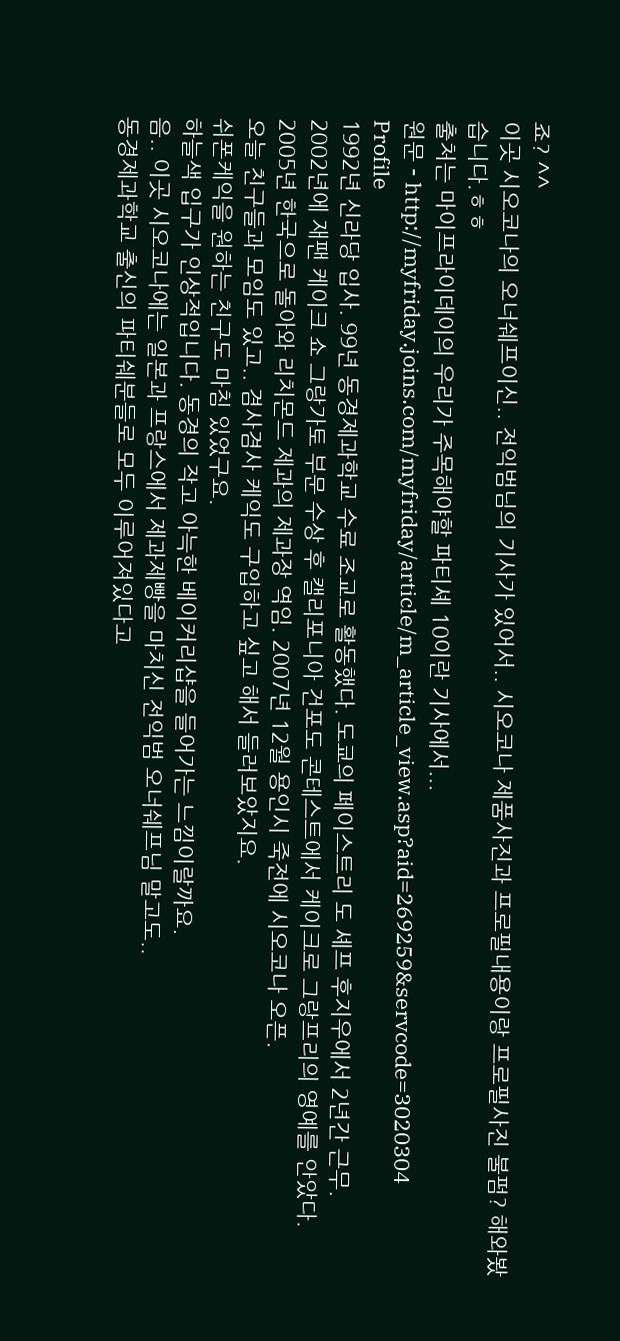죠? ^^
이곳 시오코나의 오너쉐프이신.. 전익범님의 기사가 있어서.. 시오코나 제품사진과 프로필내용이랑 프로필사진 불펌? 해와봤습니다.ㅎㅎ
출처는 마이프라이데이의 우리가 주목해야할 파티셰 10이란 기사에서...
원문 - http://myfriday.joins.com/myfriday/article/m_article_view.asp?aid=269259&servcode=3020304
Profile
1992년 신라당 입사. 99년 동경제과학교 수료 조교로 활동했다. 도쿄의 페이스트리 도 셰프 후지우에서 2년간 근무.
2002년에 재팬 케이크 쇼 그랑가토 부문 수상 후 캘리포니아 건포도 콘테스트에서 케이크로 그랑프리의 영예를 안았다.
2005년 한국으로 돌아와 리치몬드 제과의 제과장 역임. 2007년 12월 용인시 죽전에 시오코나 오픈.
오늘 친구들과 모임도 있고.. 겸사겸사 케익도 구입하고 싶고 해서 들러보았지요.
쉬폰케익을 원하는 친구도 마침 있었구요.
하늘색 입구가 인상적입니다. 동경의 작고 아늑한 베이커리샵을 들어가는 느낌이랄까요.
음.. 이곳 시오코나에는 일본과 프랑스에서 제과제빵을 마치신 전익범 오너쉐프님 말고도..
동경제과학교 출신의 파티쉐분들로 모두 이루어져있다고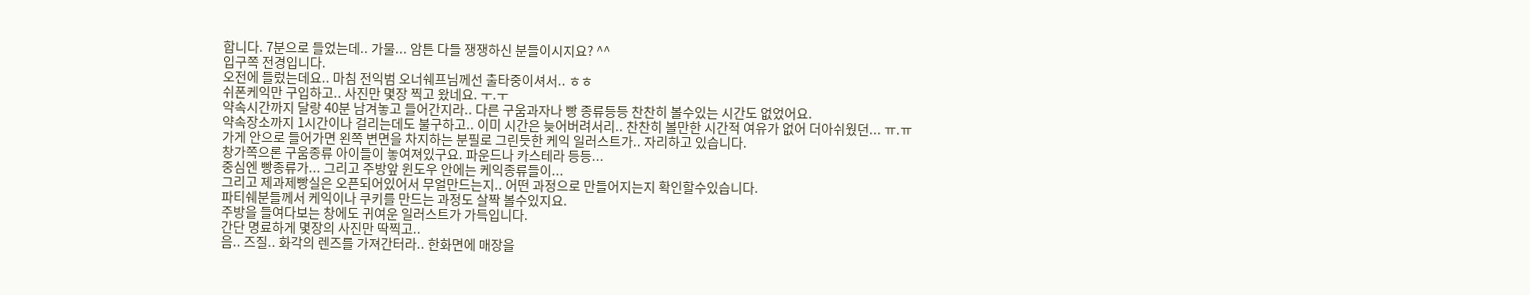합니다. 7분으로 들었는데.. 가물... 암튼 다들 쟁쟁하신 분들이시지요? ^^
입구쪽 전경입니다.
오전에 들렀는데요.. 마침 전익범 오너쉐프님께선 출타중이셔서.. ㅎㅎ
쉬폰케익만 구입하고.. 사진만 몇장 찍고 왔네요. ㅜ.ㅜ
약속시간까지 달랑 40분 남겨놓고 들어간지라.. 다른 구움과자나 빵 종류등등 찬찬히 볼수있는 시간도 없었어요.
약속장소까지 1시간이나 걸리는데도 불구하고.. 이미 시간은 늦어버려서리.. 찬찬히 볼만한 시간적 여유가 없어 더아쉬웠던... ㅠ.ㅠ
가게 안으로 들어가면 왼쪽 변면을 차지하는 분필로 그린듯한 케익 일러스트가.. 자리하고 있습니다.
창가쪽으론 구움종류 아이들이 놓여져있구요. 파운드나 카스테라 등등...
중심엔 빵종류가... 그리고 주방앞 윈도우 안에는 케익종류들이...
그리고 제과제빵실은 오픈되어있어서 무얼만드는지.. 어떤 과정으로 만들어지는지 확인할수있습니다.
파티쉐분들께서 케익이나 쿠키를 만드는 과정도 살짝 볼수있지요.
주방을 들여다보는 창에도 귀여운 일러스트가 가득입니다.
간단 명료하게 몇장의 사진만 딱찍고..
음.. 즈질.. 화각의 렌즈를 가져간터라.. 한화면에 매장을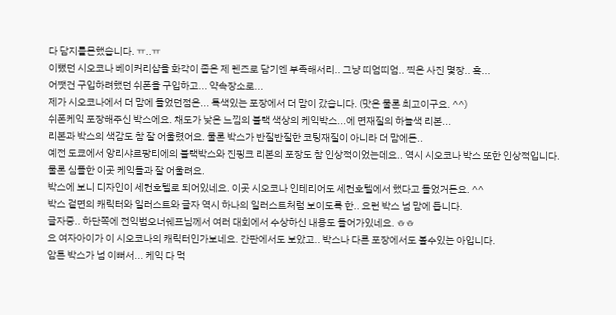다 담지를몬했습니다. ㅠ..ㅠ
이뻤던 시오코나 베이커리샵을 화각이 좁은 제 렌즈로 담기엔 부족해서리.. 그냥 띠엄띠엄.. 찍은 사진 몇장.. 흑...
어쨋건 구입하려했던 쉬폰을 구입하고... 약속장소로...
제가 시오코나에서 더 맘에 들었던점은... 특색있는 포장에서 더 맘이 갔습니다. (맛은 물론 최고이구요. ^^)
쉬폰케익 포장해주신 박스에요. 채도가 낮은 느낌의 블랙 색상의 케익박스...에 면재질의 하늘색 리본...
리본과 박스의 색감도 참 잘 어울렸어요. 물론 박스가 반질반질한 코팅재질이 아니라 더 맘에든..
예전 도쿄에서 앙리샤르팡티에의 블랙박스와 진핑크 리본의 포장도 참 인상적이었는데요.. 역시 시오코나 박스 또한 인상적입니다.
물론 심플한 이곳 케익들과 잘 어울려요.
박스에 보니 디자인이 세컨호텔로 되어있네요. 이곳 시오코나 인테리어도 세컨호텔에서 했다고 들었거든요. ^^
박스 겉면의 캐릭터와 일러스트와 글자 역시 하나의 일러스트처럼 보이도록 한.. 요런 박스 넘 맘에 듭니다.
글자중.. 하단쪽에 전익범오너쉐프님께서 여러 대회에서 수상하신 내용도 들어가있네요. ㅎㅎ
요 여자아이가 이 시오코나의 캐릭터인가보네요. 간판에서도 보았고.. 박스나 다른 포장에서도 볼수있는 아입니다.
암튼 박스가 넘 이뻐서... 케익 다 먹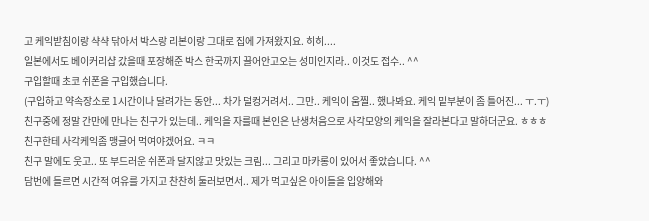고 케익받침이랑 샥샥 닦아서 박스랑 리본이랑 그대로 집에 가져왔지요. 히히....
일본에서도 베이커리샵 갔을때 포장해준 박스 한국까지 끌어안고오는 성미인지라.. 이것도 접수.. ^^
구입할때 초코 쉬폰을 구입했습니다.
(구입하고 약속장소로 1시간이나 달려가는 동안... 차가 덜컹거려서.. 그만.. 케익이 움찔.. 했나봐요. 케익 밑부분이 좀 틀어진... ㅜ.ㅜ)
친구중에 정말 간만에 만나는 친구가 있는데.. 케익을 자를때 본인은 난생처음으로 사각모양의 케익을 잘라본다고 말하더군요. ㅎㅎㅎ
친구한테 사각케익좀 맹글어 먹여야겠어요. ㅋㅋ
친구 말에도 웃고.. 또 부드러운 쉬폰과 달지않고 맛있는 크림... 그리고 마카롱이 있어서 좋았습니다. ^^
담번에 들르면 시간적 여유를 가지고 찬찬히 둘러보면서.. 제가 먹고싶은 아이들을 입양해와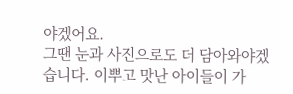야겠어요.
그땐 눈과 사진으로도 더 담아와야겠습니다. 이뿌고 맛난 아이들이 가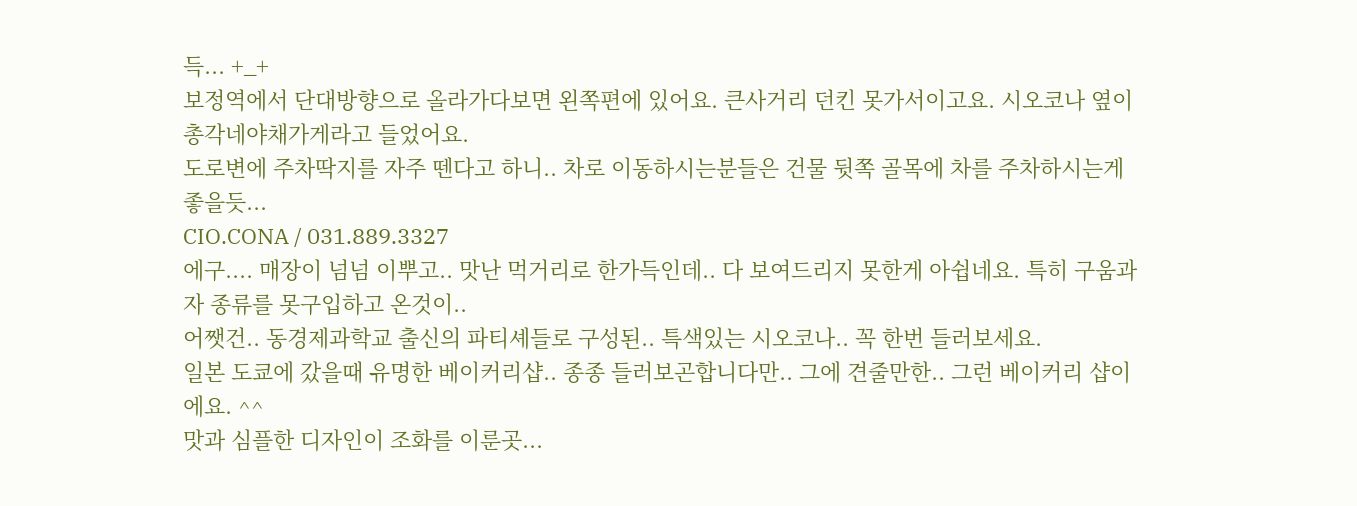득... +_+
보정역에서 단대방향으로 올라가다보면 왼쪽편에 있어요. 큰사거리 던킨 못가서이고요. 시오코나 옆이 총각네야채가게라고 들었어요.
도로변에 주차딱지를 자주 뗀다고 하니.. 차로 이동하시는분들은 건물 뒷쪽 골목에 차를 주차하시는게 좋을듯...
CIO.CONA / 031.889.3327
에구.... 매장이 넘넘 이뿌고.. 맛난 먹거리로 한가득인데.. 다 보여드리지 못한게 아쉽네요. 특히 구움과자 종류를 못구입하고 온것이..
어쨋건.. 동경제과학교 출신의 파티셰들로 구성된.. 특색있는 시오코나.. 꼭 한번 들러보세요.
일본 도쿄에 갔을때 유명한 베이커리샵.. 종종 들러보곤합니다만.. 그에 견줄만한.. 그런 베이커리 샵이에요. ^^
맛과 심플한 디자인이 조화를 이룬곳...